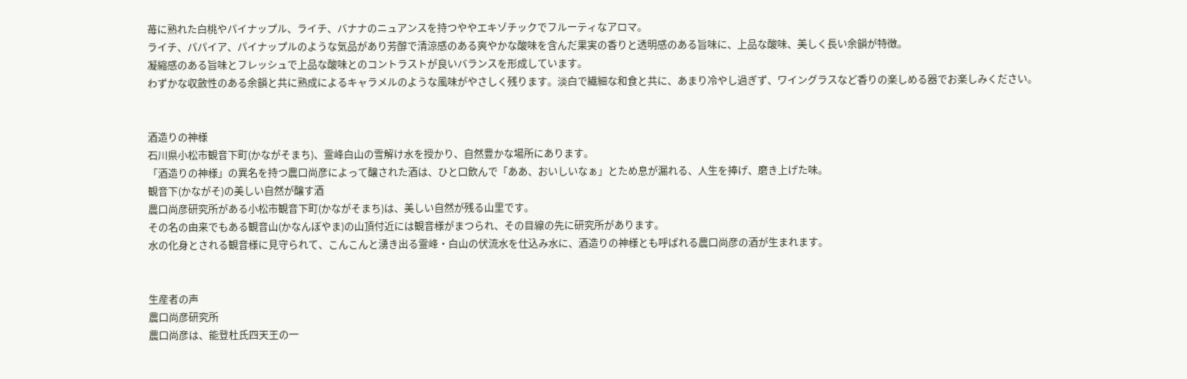苺に熟れた白桃やパイナップル、ライチ、バナナのニュアンスを持つややエキゾチックでフルーティなアロマ。
ライチ、パパイア、パイナップルのような気品があり芳醇で清涼感のある爽やかな酸味を含んだ果実の香りと透明感のある旨味に、上品な酸味、美しく長い余韻が特徴。
凝縮感のある旨味とフレッシュで上品な酸味とのコントラストが良いバランスを形成しています。
わずかな収斂性のある余韻と共に熟成によるキャラメルのような風味がやさしく残ります。淡白で繊細な和食と共に、あまり冷やし過ぎず、ワイングラスなど香りの楽しめる器でお楽しみください。


酒造りの神様
石川県小松市観音下町(かながそまち)、霊峰白山の雪解け水を授かり、自然豊かな場所にあります。
「酒造りの神様」の異名を持つ農口尚彦によって醸された酒は、ひと口飲んで「ああ、おいしいなぁ」とため息が漏れる、人生を捧げ、磨き上げた味。
観音下(かながそ)の美しい自然が醸す酒
農口尚彦研究所がある小松市観音下町(かながそまち)は、美しい自然が残る山里です。
その名の由来でもある観音山(かなんぼやま)の山頂付近には観音様がまつられ、その目線の先に研究所があります。
水の化身とされる観音様に見守られて、こんこんと湧き出る霊峰・白山の伏流水を仕込み水に、酒造りの神様とも呼ばれる農口尚彦の酒が生まれます。


生産者の声
農口尚彦研究所
農口尚彦は、能登杜氏四天王の一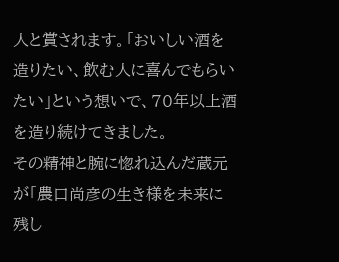人と賞されます。「おいしい酒を造りたい、飲む人に喜んでもらいたい」という想いで、70年以上酒を造り続けてきました。
その精神と腕に惚れ込んだ蔵元が「農口尚彦の生き様を未来に残し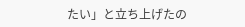たい」と立ち上げたの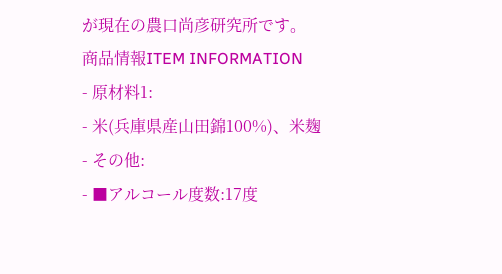が現在の農口尚彦研究所です。
商品情報ITEM INFORMATION
- 原材料1:
- 米(兵庫県産山田錦100%)、米麹
- その他:
- ■アルコール度数:17度